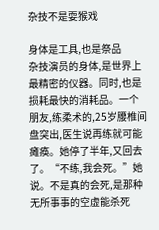杂技不是耍猴戏

身体是工具,也是祭品
杂技演员的身体,是世界上最精密的仪器。同时,也是损耗最快的消耗品。一个朋友,练柔术的,25岁腰椎间盘突出,医生说再练就可能瘫痪。她停了半年,又回去了。“不练,我会死。”她说。不是真的会死,是那种无所事事的空虚能杀死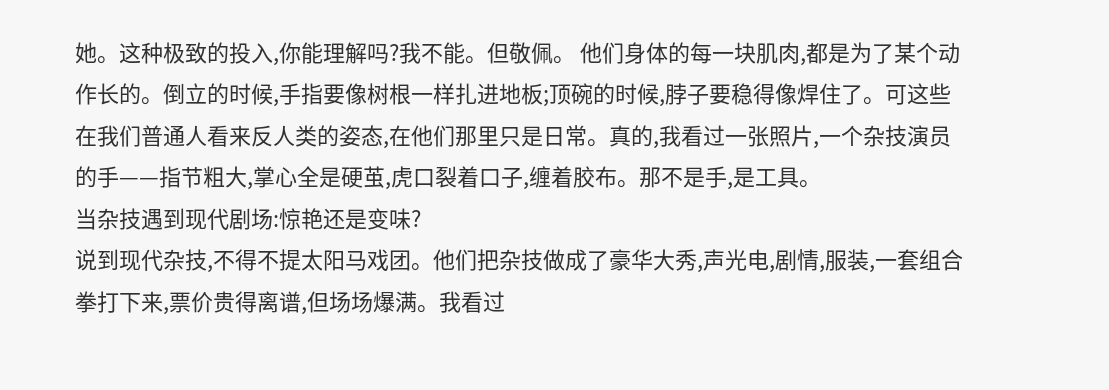她。这种极致的投入,你能理解吗?我不能。但敬佩。 他们身体的每一块肌肉,都是为了某个动作长的。倒立的时候,手指要像树根一样扎进地板;顶碗的时候,脖子要稳得像焊住了。可这些在我们普通人看来反人类的姿态,在他们那里只是日常。真的,我看过一张照片,一个杂技演员的手——指节粗大,掌心全是硬茧,虎口裂着口子,缠着胶布。那不是手,是工具。
当杂技遇到现代剧场:惊艳还是变味?
说到现代杂技,不得不提太阳马戏团。他们把杂技做成了豪华大秀,声光电,剧情,服装,一套组合拳打下来,票价贵得离谱,但场场爆满。我看过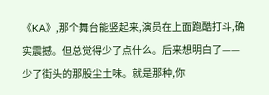《KA》,那个舞台能竖起来,演员在上面跑酷打斗,确实震撼。但总觉得少了点什么。后来想明白了——少了街头的那股尘土味。就是那种,你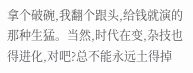拿个破碗,我翻个跟头,给钱就演的那种生猛。当然,时代在变,杂技也得进化,对吧?总不能永远土得掉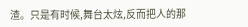渣。只是有时候,舞台太炫,反而把人的那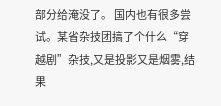部分给淹没了。 国内也有很多尝试。某省杂技团搞了个什么“穿越剧”杂技,又是投影又是烟雾,结果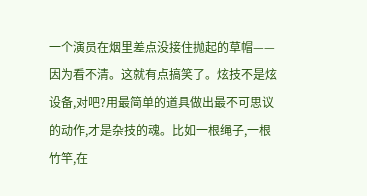一个演员在烟里差点没接住抛起的草帽——因为看不清。这就有点搞笑了。炫技不是炫设备,对吧?用最简单的道具做出最不可思议的动作,才是杂技的魂。比如一根绳子,一根竹竿,在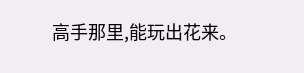高手那里,能玩出花来。